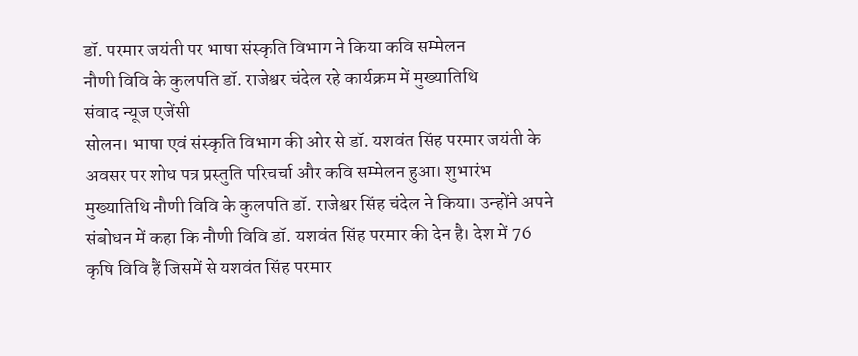डॉ. परमार जयंती पर भाषा संस्कृति विभाग ने किया कवि सम्मेलन
नौणी विवि के कुलपति डॉ. राजेश्वर चंदेल रहे कार्यक्रम में मुख्यातिथि
संवाद न्यूज एजेंसी
सोलन। भाषा एवं संस्कृति विभाग की ओर से डॉ. यशवंत सिंह परमार जयंती के अवसर पर शोध पत्र प्रस्तुति परिचर्चा और कवि सम्मेलन हुआ। शुभारंभ मुख्यातिथि नौणी विवि के कुलपति डॉ. राजेश्वर सिंह चंदेल ने किया। उन्होंने अपने संबोधन में कहा कि नौणी विवि डॉ. यशवंत सिंह परमार की देन है। देश में 76 कृषि विवि हैं जिसमें से यशवंत सिंह परमार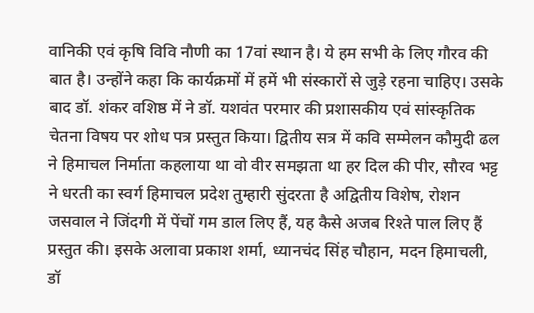वानिकी एवं कृषि विवि नौणी का 17वां स्थान है। ये हम सभी के लिए गौरव की बात है। उन्होंने कहा कि कार्यक्रमों में हमें भी संस्कारों से जुड़े रहना चाहिए। उसके बाद डॉ. शंकर वशिष्ठ में ने डॉ. यशवंत परमार की प्रशासकीय एवं सांस्कृतिक चेतना विषय पर शोध पत्र प्रस्तुत किया। द्वितीय सत्र में कवि सम्मेलन कौमुदी ढल ने हिमाचल निर्माता कहलाया था वो वीर समझता था हर दिल की पीर, सौरव भट्ट ने धरती का स्वर्ग हिमाचल प्रदेश तुम्हारी सुंदरता है अद्वितीय विशेष, रोशन जसवाल ने जिंदगी में पेंचों गम डाल लिए हैं, यह कैसे अजब रिश्ते पाल लिए हैं प्रस्तुत की। इसके अलावा प्रकाश शर्मा, ध्यानचंद सिंह चौहान, मदन हिमाचली, डॉ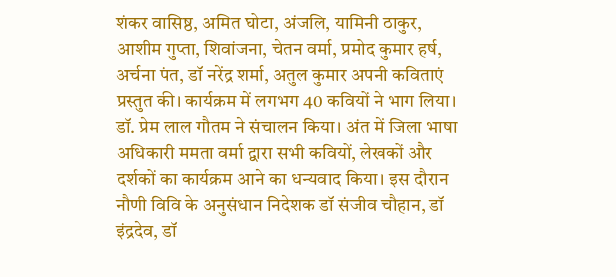शंकर वासिष्ठ, अमित घोटा, अंजलि, यामिनी ठाकुर, आशीम गुप्ता, शिवांजना, चेतन वर्मा, प्रमोद कुमार हर्ष, अर्चना पंत, डॉ नरेंद्र शर्मा, अतुल कुमार अपनी कविताएं प्रस्तुत की। कार्यक्रम में लगभग 40 कवियों ने भाग लिया।
डॉ. प्रेम लाल गौतम ने संचालन किया। अंत में जिला भाषा अधिकारी ममता वर्मा द्वारा सभी कवियों, लेखकों और दर्शकों का कार्यक्रम आने का धन्यवाद किया। इस दौरान नौणी विवि के अनुसंधान निदेशक डॉ संजीव चौहान, डॉ इंद्रदेव, डॉ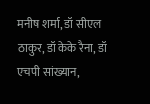मनीष शर्मा, डॉ सीएल ठाकुर, डॉ केके रैना, डॉ एचपी सांख्यान,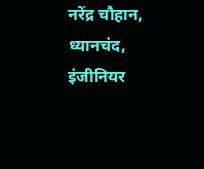नरेंद्र चौहान, ध्यानचंद, इंजीनियर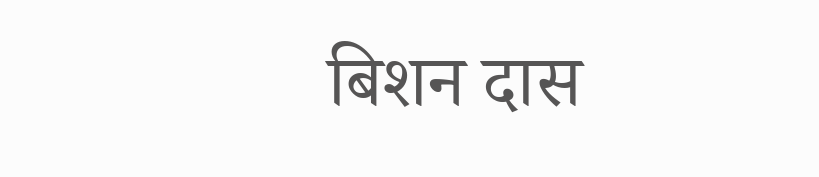बिशन दास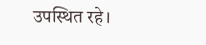उपस्थित रहे।